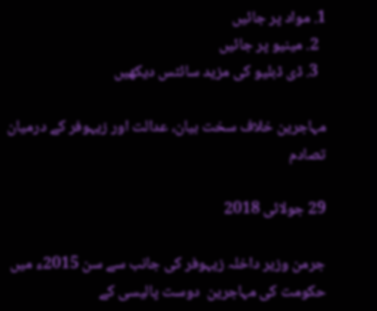1. مواد پر جائیں
  2. مینیو پر جائیں
  3. ڈی ڈبلیو کی مزید سائٹس دیکھیں

مہاجرین خلاف سخت بیان، عدالت اور زیہوفر کے درمیان تصادم

29 جولائی 2018

جرمن وزیر داخلہ زیہوفر کی جانب سے سن 2015ء میں حکومت کی مہاجرین  دوست پالیسی کے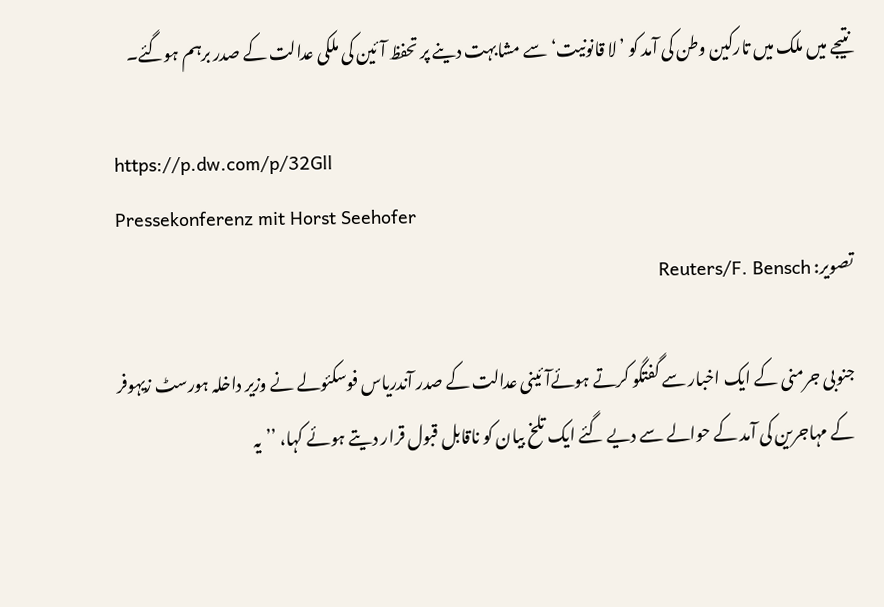نتیجے میں ملک میں تارکین وطن کی آمد کو ’لا قانونیت‘ سے مشابہت دینے پر تحفظ آئین کی ملکی عدالت کے صدر برہم ہوگئے۔

https://p.dw.com/p/32Gll
Pressekonferenz mit Horst Seehofer
تصویر: Reuters/F. Bensch

جنوبی جرمنی کے ایک اخبار سے گفتگو کرتے ہوئےآئینی عدالت کے صدر آندریاس فوسکئولے نے وزیر داخلہ ہورسٹ زیہوفر کے مہاجرین کی آمد کے حوالے سے دیے گئے ایک تلخ بیان کو ناقابل قبول قرار دیتے ہوئے کہا، ’’ یہ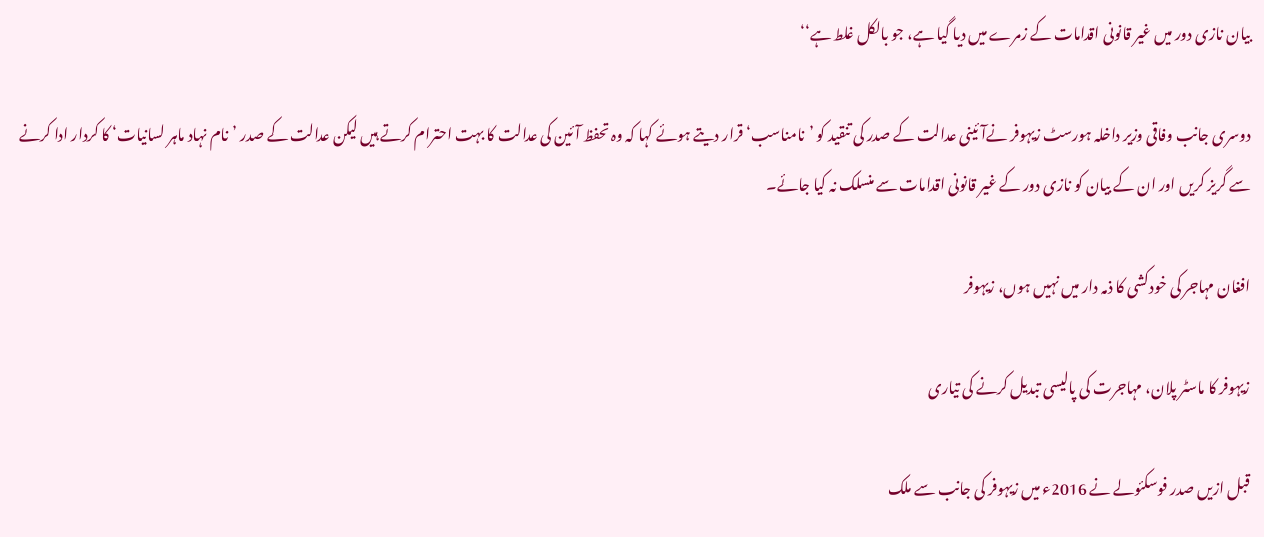بیان نازی دور میں غیر قانونی اقدامات کے زمرے میں دیا گیا ہے، جو بالکل غلط ہے‘‘

دوسری جانب وفاقی وزیر داخلہ ہورسٹ زیہوفر نےآئینی عدالت کے صدر کی تنقید کو ’نامناسب‘ قرار دیتے ہوئے کہا کہ وہ تحفظ آئین کی عدالت کا بہت احترام کرتے ہیں لیکن عدالت کے صدر ’نام نہاد ماہر لسانیات‘ کا کردار ادا کرنے سے گریز کریں اور ان کے بیان کو نازی دور کے غیر قانونی اقدامات سے منسلک نہ کیا جائے۔

افغان مہاجر کی خودکشی کا ذمہ دار میں نہیں ہوں، زیہوفر

زیہوفر کا ماسٹر پلان، مہاجرت کی پالیسی تبدیل کرنے کی تیاری

قبل ازیں صدر فوسکئولے نے 2016ء میں زیہوفر کی جانب سے ملک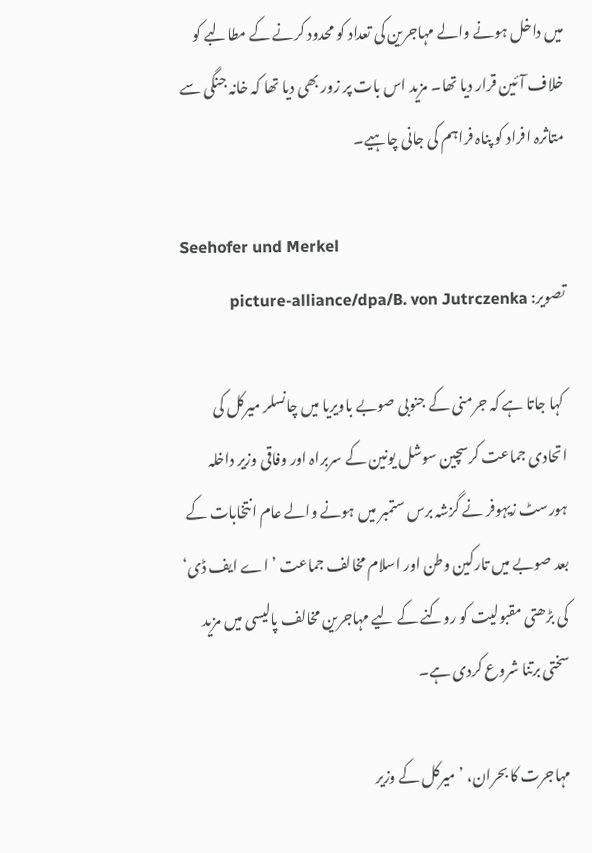میں داخل ہونے والے مہاجرین کی تعداد کو محدود کرنے کے مطالبے کو خلاف آئین قرار دیا تھا۔ مزید اس بات پر زور بھی دیا تھا کہ خانہ جنگی سے متاثرہ افراد کو پناہ فراہم کی جانی چاہیے۔

Seehofer und Merkel
تصویر: picture-alliance/dpa/B. von Jutrczenka

 کہا جاتا ہے کہ جرمنی کے جنوبی صوبے باویریا میں چانسلر میرکل کی اتحادی جماعت کرسچین سوشل یونین کے سربراہ اور وفاقی وزیر داخلہ ہورسٹ زیہوفر نے گزشہ برس ستمبر میں ہونے والے عام انتخابات کے بعد صوبے میں تارکین وطن اور اسلام مخالف جماعت ’اے ایف ڈی‘ کی بڑھتی مقبولیت کو روکنے کے لیے مہاجرین مخالف پالیسی میں مزید سختی برتنا شروع کردی ہے۔

مہاجرت کا بحران، ’میرکل کے وزیر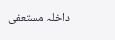داخلہ مستعفی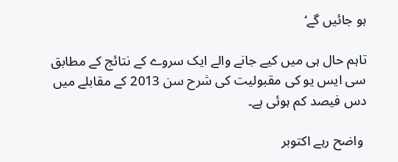ہو جائیں گے‘

تاہم حال ہی میں کیے جانے والے ایک سروے کے نتائج کے مطابق سی ایس یو کی مقبولیت کی شرح سن 2013 کے مقابلے میں دس فیصد کم ہوئی ہے۔

 واضح رہے اکتوبر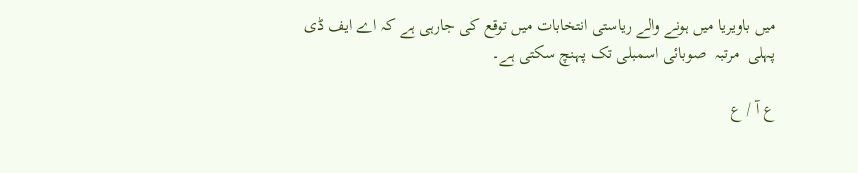میں باویریا میں ہونے والے ریاستی انتخابات میں توقع کی جارہی ہے کہ اے ایف ڈی پہلی  مرتبہ  صوبائی اسمبلی تک پہنچ سکتی ہے۔

ع آ / ع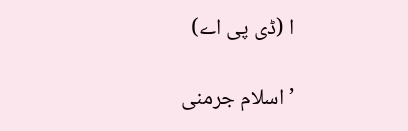ا (ڈی پی اے)

’اسلام جرمنی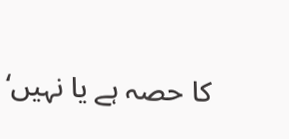کا حصہ ہے یا نہیں‘